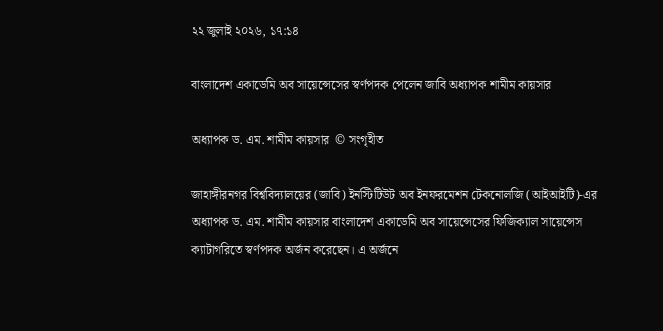২২ জুলাই ২০২৬, ১৭:১৪

বাংলাদেশ একাডেমি অব সায়েন্সেসের স্বর্ণপদক পেলেন জাবি অধ্যাপক শামীম কায়সার

অধ্যাপক ড. এম. শামীম কায়সার  © সংগৃহীত

জাহাঙ্গীরনগর বিশ্ববিদ্যালয়ের (জাবি) ইনস্টিটিউট অব ইনফরমেশন টেকনোলজি (আইআইটি)-এর অধ্যাপক ড. এম. শামীম কায়সার বাংলাদেশ একাডেমি অব সায়েন্সেসের ফিজিক্যাল সায়েন্সেস ক্যাটাগরিতে স্বর্ণপদক অর্জন করেছেন। এ অর্জনে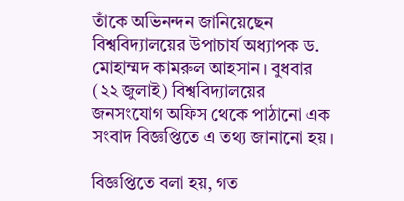তাঁকে অভিনন্দন জানিয়েছেন বিশ্ববিদ্যালয়ের উপাচার্য অধ্যাপক ড. মোহাম্মদ কামরুল আহসান। বুধবার (২২ জুলাই) বিশ্ববিদ্যালয়ের জনসংযোগ অফিস থেকে পাঠানো এক সংবাদ বিজ্ঞপ্তিতে এ তথ্য জানানো হয়।

বিজ্ঞপ্তিতে বলা হয়, গত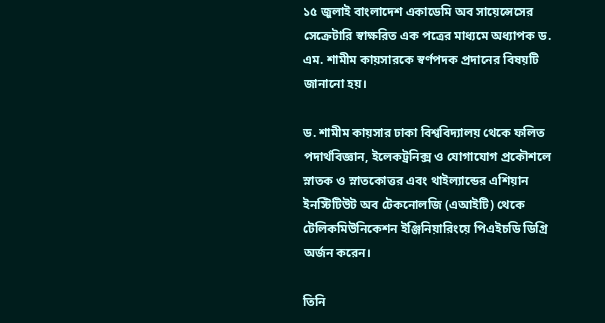১৫ জুলাই বাংলাদেশ একাডেমি অব সায়েন্সেসের সেক্রেটারি স্বাক্ষরিত এক পত্রের মাধ্যমে অধ্যাপক ড. এম. শামীম কায়সারকে স্বর্ণপদক প্রদানের বিষয়টি জানানো হয়।

ড. শামীম কায়সার ঢাকা বিশ্ববিদ্যালয় থেকে ফলিত পদার্থবিজ্ঞান, ইলেকট্রনিক্স ও যোগাযোগ প্রকৌশলে স্নাতক ও স্নাতকোত্তর এবং থাইল্যান্ডের এশিয়ান ইনস্টিটিউট অব টেকনোলজি (এআইটি) থেকে টেলিকমিউনিকেশন ইঞ্জিনিয়ারিংয়ে পিএইচডি ডিগ্রি অর্জন করেন।

তিনি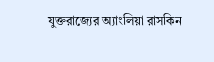যুক্তরাজ্যের অ্যাংলিয়া রাসকিন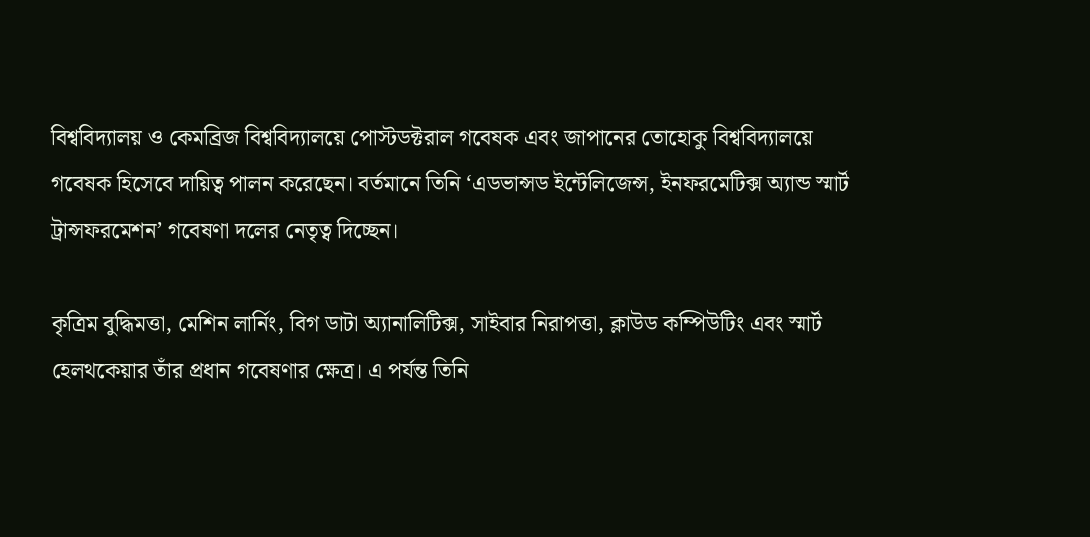বিশ্ববিদ্যালয় ও কেমব্রিজ বিশ্ববিদ্যালয়ে পোস্টডক্টরাল গবেষক এবং জাপানের তোহোকু বিশ্ববিদ্যালয়ে গবেষক হিসেবে দায়িত্ব পালন করেছেন। বর্তমানে তিনি ‘এডভান্সড ইন্টেলিজেন্স, ইনফরমেটিক্স অ্যান্ড স্মার্ট ট্রান্সফরমেশন’ গবেষণা দলের নেতৃত্ব দিচ্ছেন।

কৃত্রিম বুদ্ধিমত্তা, মেশিন লার্নিং, বিগ ডাটা অ্যানালিটিক্স, সাইবার নিরাপত্তা, ক্লাউড কম্পিউটিং এবং স্মার্ট হেলথকেয়ার তাঁর প্রধান গবেষণার ক্ষেত্র। এ পর্যন্ত তিনি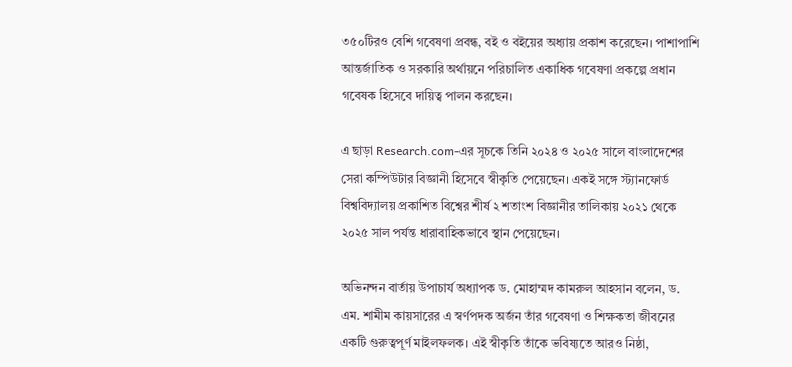৩৫০টিরও বেশি গবেষণা প্রবন্ধ, বই ও বইয়ের অধ্যায় প্রকাশ করেছেন। পাশাপাশি আন্তর্জাতিক ও সরকারি অর্থায়নে পরিচালিত একাধিক গবেষণা প্রকল্পে প্রধান গবেষক হিসেবে দায়িত্ব পালন করছেন।

এ ছাড়া Research.com-এর সূচকে তিনি ২০২৪ ও ২০২৫ সালে বাংলাদেশের সেরা কম্পিউটার বিজ্ঞানী হিসেবে স্বীকৃতি পেয়েছেন। একই সঙ্গে স্ট্যানফোর্ড বিশ্ববিদ্যালয় প্রকাশিত বিশ্বের শীর্ষ ২ শতাংশ বিজ্ঞানীর তালিকায় ২০২১ থেকে ২০২৫ সাল পর্যন্ত ধারাবাহিকভাবে স্থান পেয়েছেন।

অভিনন্দন বার্তায় উপাচার্য অধ্যাপক ড. মোহাম্মদ কামরুল আহসান বলেন, ড. এম. শামীম কায়সারের এ স্বর্ণপদক অর্জন তাঁর গবেষণা ও শিক্ষকতা জীবনের একটি গুরুত্বপূর্ণ মাইলফলক। এই স্বীকৃতি তাঁকে ভবিষ্যতে আরও নিষ্ঠা,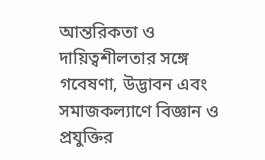আন্তরিকতা ও দায়িত্বশীলতার সঙ্গে গবেষণা, উদ্ভাবন এবং সমাজকল্যাণে বিজ্ঞান ও প্রযুক্তির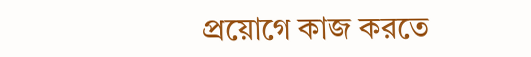প্রয়োগে কাজ করতে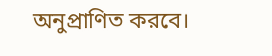অনুপ্রাণিত করবে।